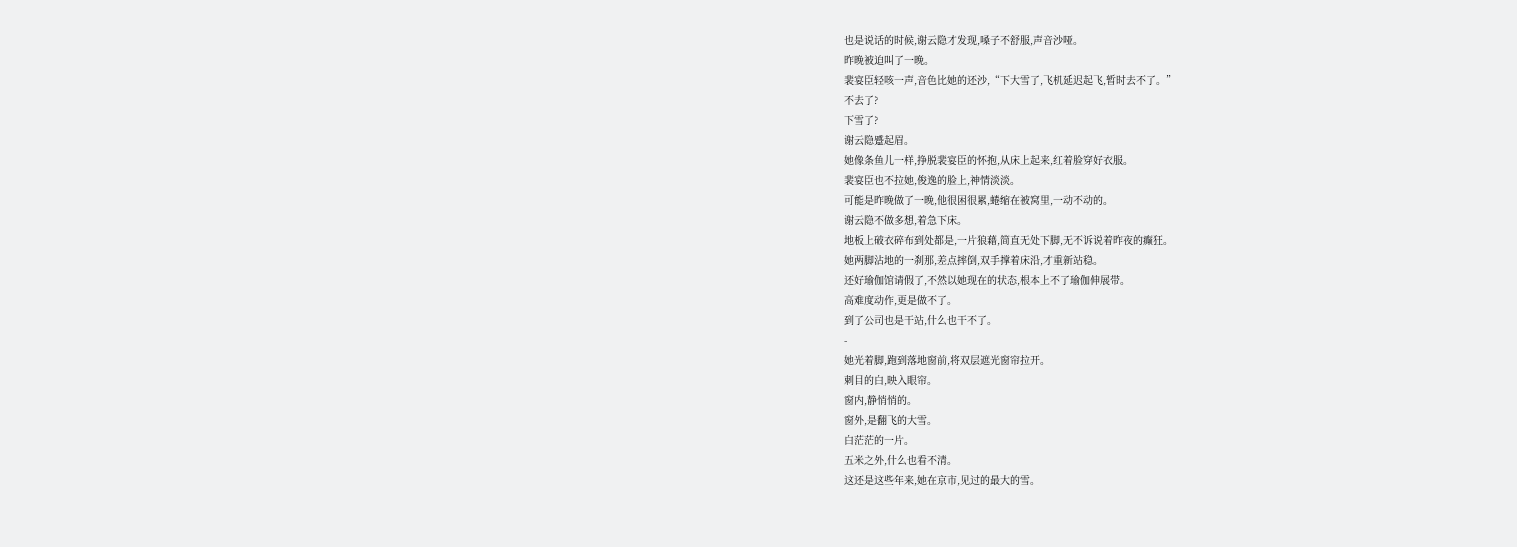也是说话的时候,谢云隐才发现,嗓子不舒服,声音沙哑。
昨晚被迫叫了一晚。
裴宴臣轻咳一声,音色比她的还沙,“下大雪了,飞机延迟起飞,暂时去不了。”
不去了?
下雪了?
谢云隐蹙起眉。
她像条鱼儿一样,挣脱裴宴臣的怀抱,从床上起来,红着脸穿好衣服。
裴宴臣也不拉她,俊逸的脸上,神情淡淡。
可能是昨晚做了一晚,他很困很累,蜷缩在被窝里,一动不动的。
谢云隐不做多想,着急下床。
地板上破衣碎布到处都是,一片狼藉,简直无处下脚,无不诉说着昨夜的癫狂。
她两脚沾地的一刹那,差点摔倒,双手撑着床沿,才重新站稳。
还好瑜伽馆请假了,不然以她现在的状态,根本上不了瑜伽伸展带。
高难度动作,更是做不了。
到了公司也是干站,什么也干不了。
-
她光着脚,跑到落地窗前,将双层遮光窗帘拉开。
刺目的白,映入眼帘。
窗内,静悄悄的。
窗外,是翻飞的大雪。
白茫茫的一片。
五米之外,什么也看不清。
这还是这些年来,她在京市,见过的最大的雪。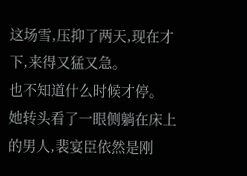这场雪,压抑了两天,现在才下,来得又猛又急。
也不知道什么时候才停。
她转头看了一眼侧躺在床上的男人,裴宴臣依然是刚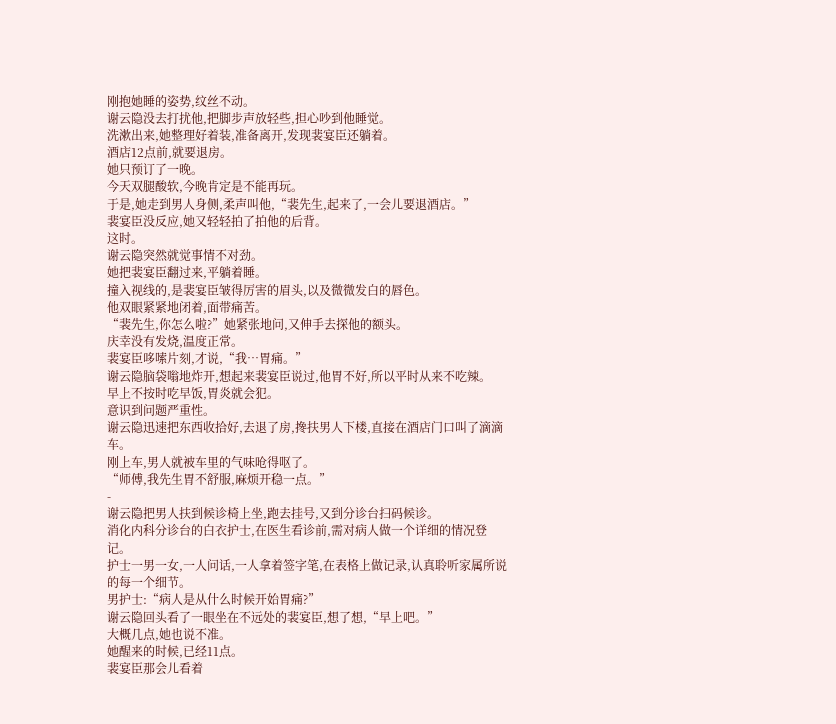刚抱她睡的姿势,纹丝不动。
谢云隐没去打扰他,把脚步声放轻些,担心吵到他睡觉。
洗漱出来,她整理好着装,准备离开,发现裴宴臣还躺着。
酒店12点前,就要退房。
她只预订了一晚。
今天双腿酸软,今晚肯定是不能再玩。
于是,她走到男人身侧,柔声叫他,“裴先生,起来了,一会儿要退酒店。”
裴宴臣没反应,她又轻轻拍了拍他的后背。
这时。
谢云隐突然就觉事情不对劲。
她把裴宴臣翻过来,平躺着睡。
撞入视线的,是裴宴臣皱得厉害的眉头,以及微微发白的唇色。
他双眼紧紧地闭着,面带痛苦。
“裴先生,你怎么啦?”她紧张地问,又伸手去探他的额头。
庆幸没有发烧,温度正常。
裴宴臣哆嗦片刻,才说,“我…胃痛。”
谢云隐脑袋嗡地炸开,想起来裴宴臣说过,他胃不好,所以平时从来不吃辣。
早上不按时吃早饭,胃炎就会犯。
意识到问题严重性。
谢云隐迅速把东西收拾好,去退了房,搀扶男人下楼,直接在酒店门口叫了滴滴车。
刚上车,男人就被车里的气味呛得呕了。
“师傅,我先生胃不舒服,麻烦开稳一点。”
-
谢云隐把男人扶到候诊椅上坐,跑去挂号,又到分诊台扫码候诊。
消化内科分诊台的白衣护士,在医生看诊前,需对病人做一个详细的情况登记。
护士一男一女,一人问话,一人拿着签字笔,在表格上做记录,认真聆听家属所说的每一个细节。
男护士:“病人是从什么时候开始胃痛?”
谢云隐回头看了一眼坐在不远处的裴宴臣,想了想,“早上吧。”
大概几点,她也说不准。
她醒来的时候,已经11点。
裴宴臣那会儿看着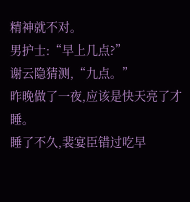精神就不对。
男护士:“早上几点?”
谢云隐猜测,“九点。”
昨晚做了一夜,应该是快天亮了才睡。
睡了不久,裴宴臣错过吃早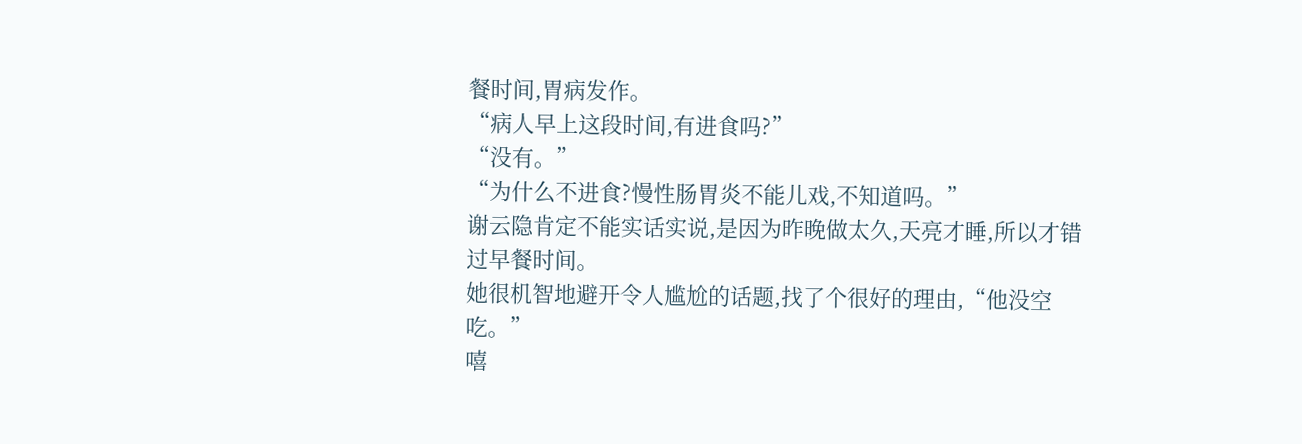餐时间,胃病发作。
“病人早上这段时间,有进食吗?”
“没有。”
“为什么不进食?慢性肠胃炎不能儿戏,不知道吗。”
谢云隐肯定不能实话实说,是因为昨晚做太久,天亮才睡,所以才错过早餐时间。
她很机智地避开令人尴尬的话题,找了个很好的理由,“他没空吃。”
嘻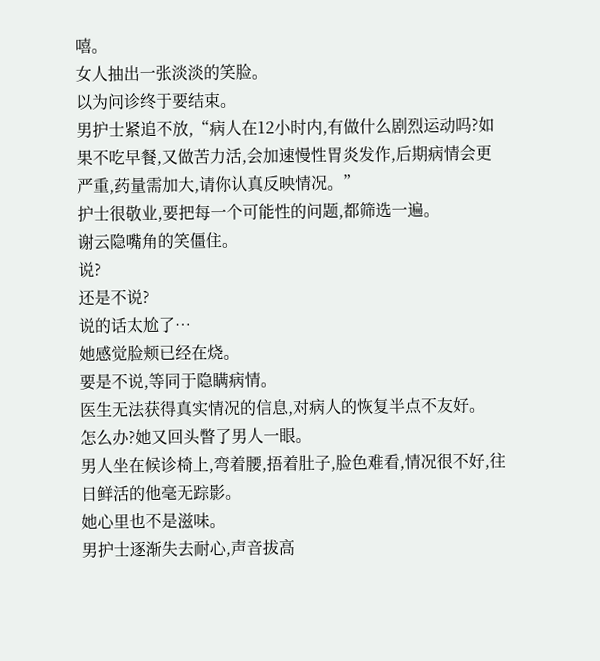嘻。
女人抽出一张淡淡的笑脸。
以为问诊终于要结束。
男护士紧追不放,“病人在12小时内,有做什么剧烈运动吗?如果不吃早餐,又做苦力活,会加速慢性胃炎发作,后期病情会更严重,药量需加大,请你认真反映情况。”
护士很敬业,要把每一个可能性的问题,都筛选一遍。
谢云隐嘴角的笑僵住。
说?
还是不说?
说的话太尬了…
她感觉脸颊已经在烧。
要是不说,等同于隐瞒病情。
医生无法获得真实情况的信息,对病人的恢复半点不友好。
怎么办?她又回头瞥了男人一眼。
男人坐在候诊椅上,弯着腰,捂着肚子,脸色难看,情况很不好,往日鲜活的他毫无踪影。
她心里也不是滋味。
男护士逐渐失去耐心,声音拔高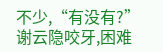不少,“有没有?”
谢云隐咬牙,困难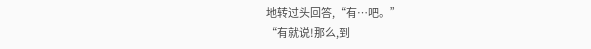地转过头回答,“有…吧。”
“有就说!那么,到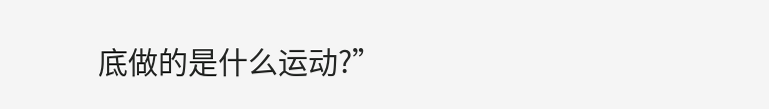底做的是什么运动?”